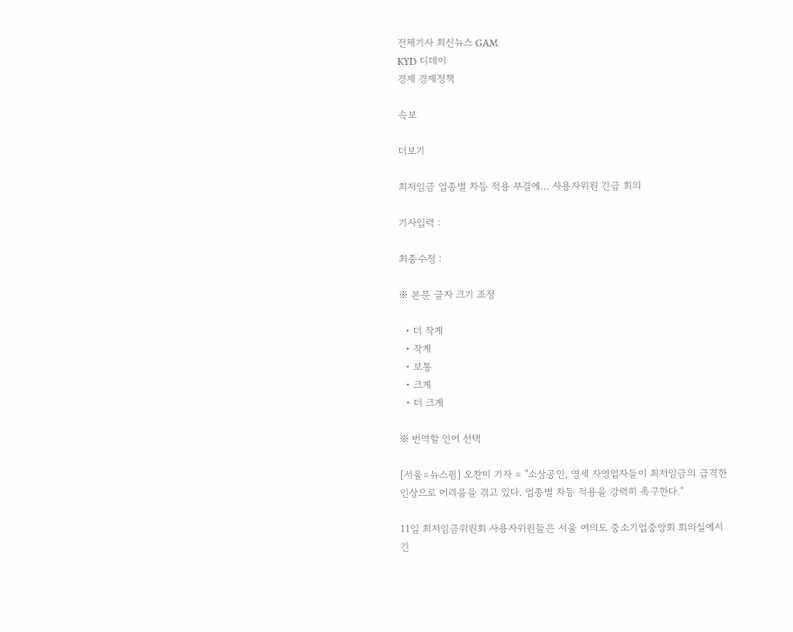전체기사 최신뉴스 GAM
KYD 디데이
경제 경제정책

속보

더보기

최저임금 업종별 차등 적용 부결에... 사용자위원 긴급 회의

기사입력 :

최종수정 :

※ 본문 글자 크기 조정

  • 더 작게
  • 작게
  • 보통
  • 크게
  • 더 크게

※ 번역할 언어 선택

[서울=뉴스핌] 오찬미 기자 = "소상공인, 영세 자영업자들이 최저임금의 급격한 인상으로 어려움을 겪고 있다. 업종별 차등 적용을 강력히 촉구한다."

11일 최저임금위원회 사용자위원들은 서울 여의도 중소기업중앙회 회의실에서 긴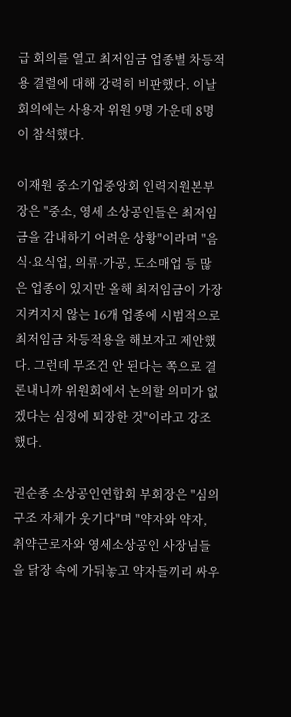급 회의를 열고 최저임금 업종별 차등적용 결렬에 대해 강력히 비판했다. 이날 회의에는 사용자 위원 9명 가운데 8명이 참석했다.

이재원 중소기업중앙회 인력지원본부장은 "중소, 영세 소상공인들은 최저임금을 감내하기 어려운 상황"이라며 "음식·요식업, 의류·가공, 도소매업 등 많은 업종이 있지만 올해 최저임금이 가장 지켜지지 않는 16개 업종에 시범적으로 최저임금 차등적용을 해보자고 제안했다. 그런데 무조건 안 된다는 쪽으로 결론내니까 위원회에서 논의할 의미가 없겠다는 심정에 퇴장한 것"이라고 강조했다.

권순종 소상공인연합회 부회장은 "심의 구조 자체가 웃기다"며 "약자와 약자, 취약근로자와 영세소상공인 사장님들을 닭장 속에 가둬놓고 약자들끼리 싸우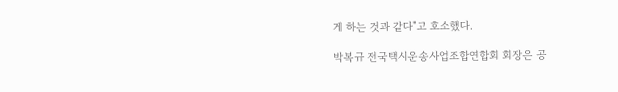게 하는 것과 같다"고 호소했다.

박복규 전국택시운송사업조합연합회 회장은 공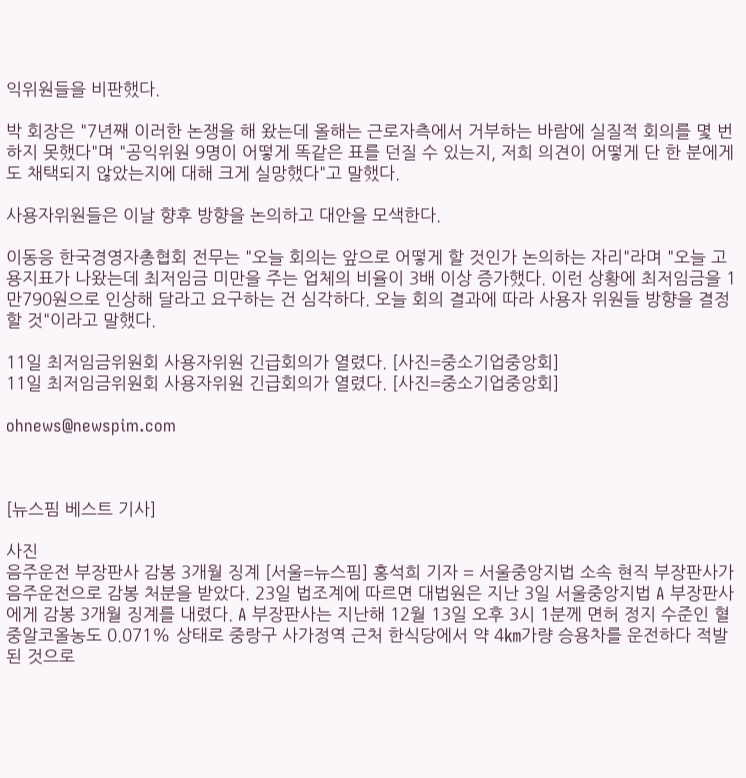익위원들을 비판했다.

박 회장은 "7년째 이러한 논쟁을 해 왔는데 올해는 근로자측에서 거부하는 바람에 실질적 회의를 몇 번 하지 못했다"며 "공익위원 9명이 어떻게 똑같은 표를 던질 수 있는지, 저희 의견이 어떻게 단 한 분에게도 채택되지 않았는지에 대해 크게 실망했다"고 말했다.

사용자위원들은 이날 향후 방향을 논의하고 대안을 모색한다.

이동응 한국경영자총협회 전무는 "오늘 회의는 앞으로 어떻게 할 것인가 논의하는 자리"라며 "오늘 고용지표가 나왔는데 최저임금 미만을 주는 업체의 비율이 3배 이상 증가했다. 이런 상황에 최저임금을 1만790원으로 인상해 달라고 요구하는 건 심각하다. 오늘 회의 결과에 따라 사용자 위원들 방향을 결정할 것"이라고 말했다.

11일 최저임금위원회 사용자위원 긴급회의가 열렸다. [사진=중소기업중앙회]
11일 최저임금위원회 사용자위원 긴급회의가 열렸다. [사진=중소기업중앙회]

ohnews@newspim.com



[뉴스핌 베스트 기사]

사진
음주운전 부장판사 감봉 3개월 징계 [서울=뉴스핌] 홍석희 기자 = 서울중앙지법 소속 현직 부장판사가 음주운전으로 감봉 처분을 받았다. 23일 법조계에 따르면 대법원은 지난 3일 서울중앙지법 A 부장판사에게 감봉 3개월 징계를 내렸다. A 부장판사는 지난해 12월 13일 오후 3시 1분께 면허 정지 수준인 혈중알코올농도 0.071% 상태로 중랑구 사가정역 근처 한식당에서 약 4㎞가량 승용차를 운전하다 적발된 것으로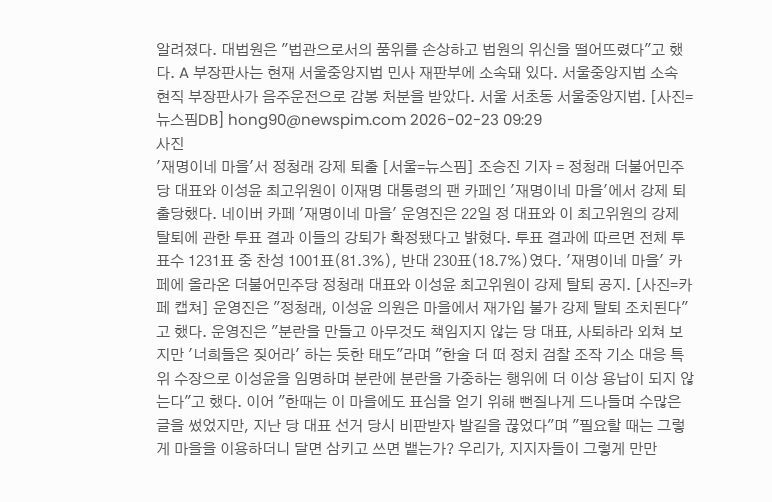알려졌다. 대법원은 "법관으로서의 품위를 손상하고 법원의 위신을 떨어뜨렸다"고 했다. A 부장판사는 현재 서울중앙지법 민사 재판부에 소속돼 있다. 서울중앙지법 소속 현직 부장판사가 음주운전으로 감봉 처분을 받았다. 서울 서초동 서울중앙지법. [사진=뉴스핌DB] hong90@newspim.com 2026-02-23 09:29
사진
'재명이네 마을'서 정청래 강제 퇴출 [서울=뉴스핌] 조승진 기자 = 정청래 더불어민주당 대표와 이성윤 최고위원이 이재명 대통령의 팬 카페인 '재명이네 마을'에서 강제 퇴출당했다. 네이버 카페 '재명이네 마을' 운영진은 22일 정 대표와 이 최고위원의 강제 탈퇴에 관한 투표 결과 이들의 강퇴가 확정됐다고 밝혔다. 투표 결과에 따르면 전체 투표수 1231표 중 찬성 1001표(81.3%), 반대 230표(18.7%)였다. '재명이네 마을' 카페에 올라온 더불어민주당 정청래 대표와 이성윤 최고위원이 강제 탈퇴 공지. [사진=카페 캡쳐] 운영진은 "정청래, 이성윤 의원은 마을에서 재가입 불가 강제 탈퇴 조치된다"고 했다. 운영진은 "분란을 만들고 아무것도 책임지지 않는 당 대표, 사퇴하라 외쳐 보지만 '너희들은 짖어라' 하는 듯한 태도"라며 "한술 더 떠 정치 검찰 조작 기소 대응 특위 수장으로 이성윤을 임명하며 분란에 분란을 가중하는 행위에 더 이상 용납이 되지 않는다"고 했다. 이어 "한때는 이 마을에도 표심을 얻기 위해 뻔질나게 드나들며 수많은 글을 썼었지만, 지난 당 대표 선거 당시 비판받자 발길을 끊었다"며 "필요할 때는 그렇게 마을을 이용하더니 달면 삼키고 쓰면 뱉는가? 우리가, 지지자들이 그렇게 만만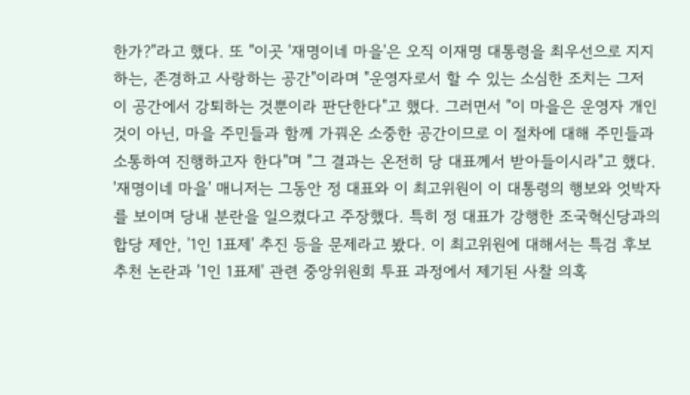한가?"라고 했다. 또 "이곳 '재명이네 마을'은 오직 이재명 대통령을 최우선으로 지지하는, 존경하고 사랑하는 공간"이라며 "운영자로서 할 수 있는 소심한 조치는 그저 이 공간에서 강퇴하는 것뿐이라 판단한다"고 했다. 그러면서 "이 마을은 운영자 개인 것이 아닌, 마을 주민들과 함께 가꿔온 소중한 공간이므로 이 절차에 대해 주민들과 소통하여 진행하고자 한다"며 "그 결과는 온전히 당 대표께서 받아들이시라"고 했다. '재명이네 마을' 매니저는 그동안 정 대표와 이 최고위원이 이 대통령의 행보와 엇박자를 보이며 당내 분란을 일으켰다고 주장했다. 특히 정 대표가 강행한 조국혁신당과의 합당 제안, '1인 1표제' 추진 등을 문제라고 봤다. 이 최고위원에 대해서는 특검 후보 추천 논란과 '1인 1표제' 관련 중앙위원회 투표 과정에서 제기된 사찰 의혹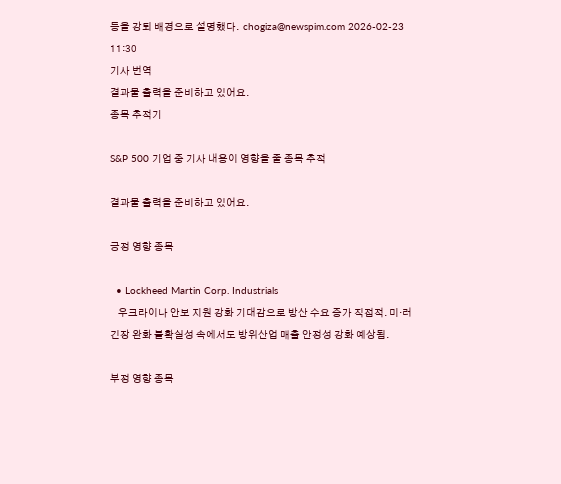등을 강퇴 배경으로 설명했다.  chogiza@newspim.com 2026-02-23 11:30
기사 번역
결과물 출력을 준비하고 있어요.
종목 추적기

S&P 500 기업 중 기사 내용이 영향을 줄 종목 추적

결과물 출력을 준비하고 있어요.

긍정 영향 종목

  • Lockheed Martin Corp. Industrials
    우크라이나 안보 지원 강화 기대감으로 방산 수요 증가 직접적. 미·러 긴장 완화 불확실성 속에서도 방위산업 매출 안정성 강화 예상됨.

부정 영향 종목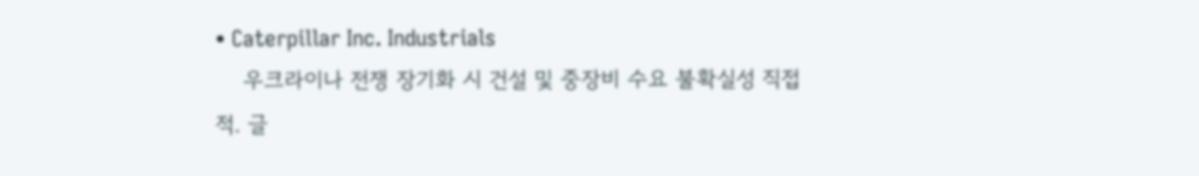• Caterpillar Inc. Industrials
    우크라이나 전쟁 장기화 시 건설 및 중장비 수요 불확실성 직접적. 글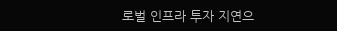로벌 인프라 투자 지연으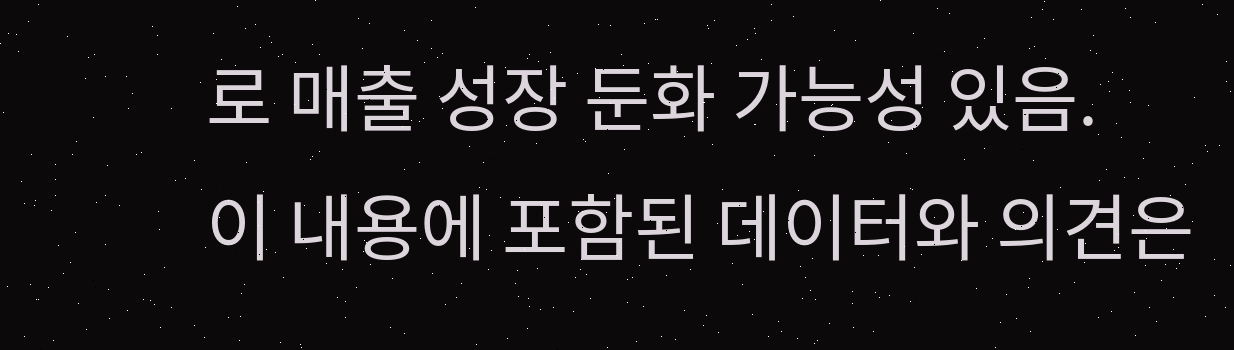로 매출 성장 둔화 가능성 있음.
이 내용에 포함된 데이터와 의견은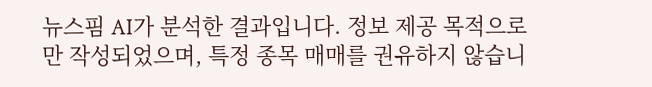뉴스핌 AI가 분석한 결과입니다. 정보 제공 목적으로만 작성되었으며, 특정 종목 매매를 권유하지 않습니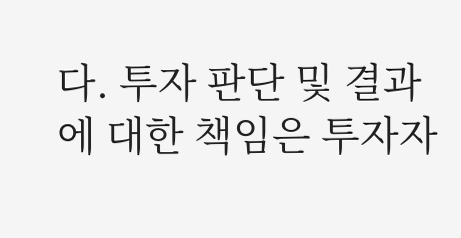다. 투자 판단 및 결과에 대한 책임은 투자자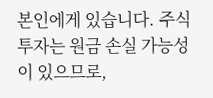본인에게 있습니다. 주식 투자는 원금 손실 가능성이 있으므로,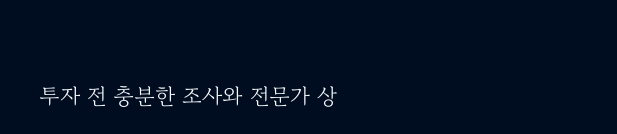투자 전 충분한 조사와 전문가 상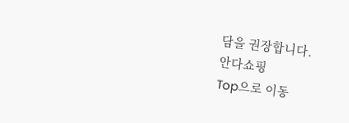담을 권장합니다.
안다쇼핑
Top으로 이동